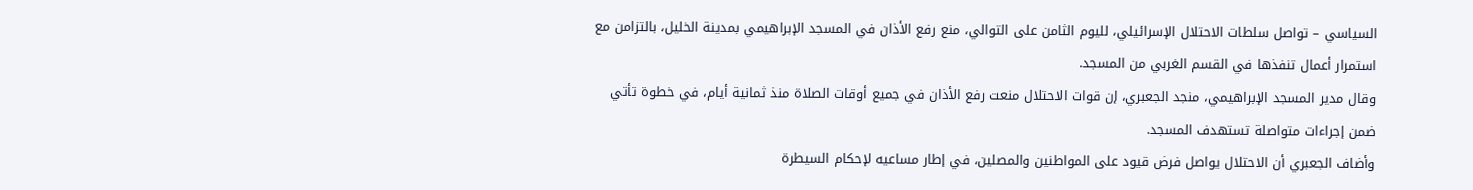السياسي – تواصل سلطات الاحتلال الإسرائيلي، لليوم الثامن على التوالي، منع رفع الأذان في المسجد الإبراهيمي بمدينة الخليل، بالتزامن مع استمرار أعمال تنفذها في القسم الغربي من المسجد.
وقال مدير المسجد الإبراهيمي، منجد الجعبري، إن قوات الاحتلال منعت رفع الأذان في جميع أوقات الصلاة منذ ثمانية أيام، في خطوة تأتي ضمن إجراءات متواصلة تستهدف المسجد.
وأضاف الجعبري أن الاحتلال يواصل فرض قيود على المواطنين والمصلين، في إطار مساعيه لإحكام السيطرة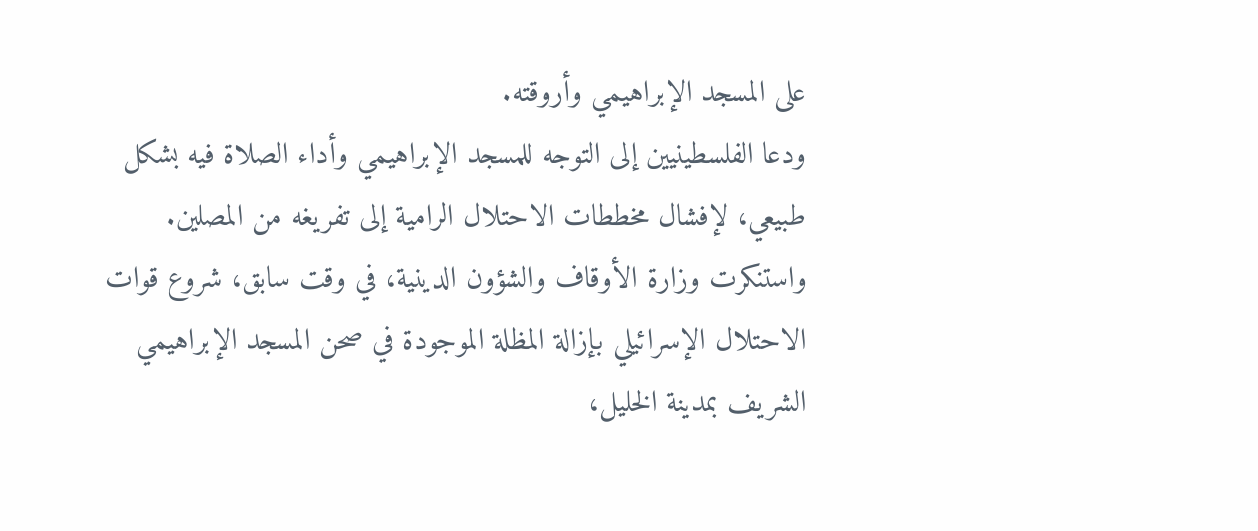على المسجد الإبراهيمي وأروقته.
ودعا الفلسطينيين إلى التوجه للمسجد الإبراهيمي وأداء الصلاة فيه بشكل طبيعي، لإفشال مخططات الاحتلال الرامية إلى تفريغه من المصلين.
واستنكرت وزارة الأوقاف والشؤون الدينية، في وقت سابق، شروع قوات الاحتلال الإسرائيلي بإزالة المظلة الموجودة في صحن المسجد الإبراهيمي الشريف بمدينة الخليل،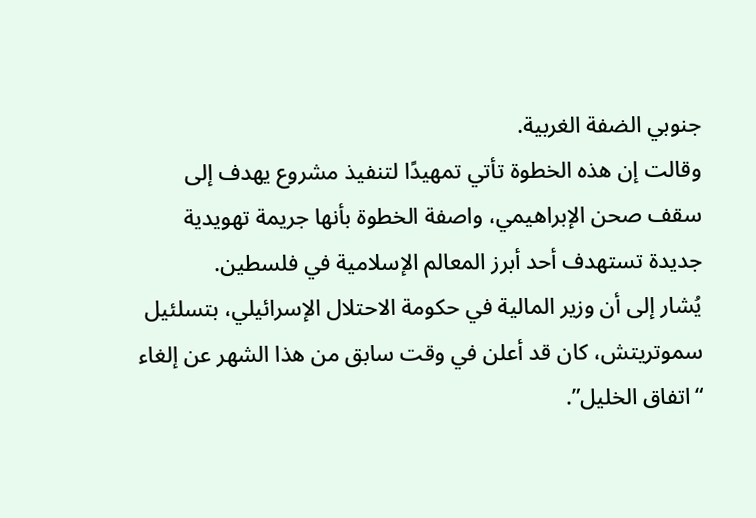جنوبي الضفة الغربية.
وقالت إن هذه الخطوة تأتي تمهيدًا لتنفيذ مشروع يهدف إلى سقف صحن الإبراهيمي، واصفة الخطوة بأنها جريمة تهويدية جديدة تستهدف أحد أبرز المعالم الإسلامية في فلسطين.
يُشار إلى أن وزير المالية في حكومة الاحتلال الإسرائيلي، بتسلئيل سموتريتش، كان قد أعلن في وقت سابق من هذا الشهر عن إلغاء “اتفاق الخليل”.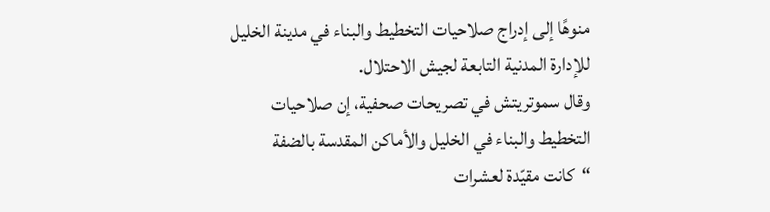منوهًا إلى إدراج صلاحيات التخطيط والبناء في مدينة الخليل للإدارة المدنية التابعة لجيش الاحتلال.
وقال سموتريتش في تصريحات صحفية، إن صلاحيات التخطيط والبناء في الخليل والأماكن المقدسة بالضفة “كانت مقيّدة لعشرات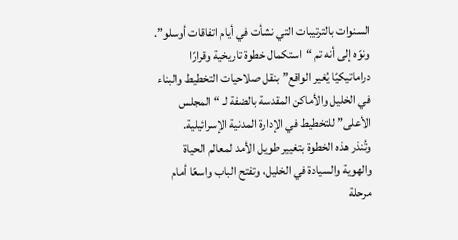السنوات بالترتيبات التي نشأت في أيام اتفاقات أوسلو”.
ونوّه إلى أنه تم “استكمال خطوة تاريخية وقرارًا دراماتيكيًا يُغير الواقع” بنقل صلاحيات التخطيط والبناء في الخليل والأماكن المقدسة بالضفة لـ “المجلس الأعلى” للتخطيط في الإدارة المدنية الإسرائيلية.
وتُنذر هذه الخطوة بتغيير طويل الأمد لمعالم الحياة والهوية والسيادة في الخليل، وتفتح الباب واسعًا أمام مرحلة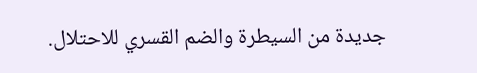جديدة من السيطرة والضم القسري للاحتلال.